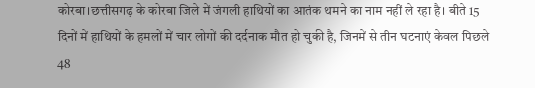कोरबा।छत्तीसगढ़ के कोरबा जिले में जंगली हाथियों का आतंक थमने का नाम नहीं ले रहा है। बीते 15 दिनों में हाथियों के हमलों में चार लोगों की दर्दनाक मौत हो चुकी है, जिनमें से तीन घटनाएं केवल पिछले 48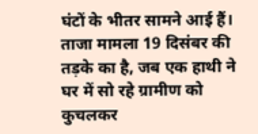घंटों के भीतर सामने आई हैं। ताजा मामला 19 दिसंबर की तड़के का है, जब एक हाथी ने घर में सो रहे ग्रामीण को कुचलकर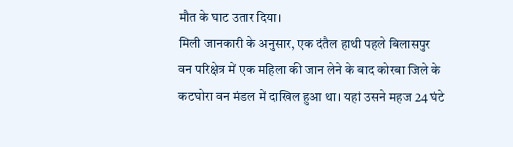मौत के घाट उतार दिया।
मिली जानकारी के अनुसार, एक दंतैल हाथी पहले बिलासपुर वन परिक्षेत्र में एक महिला की जान लेने के बाद कोरबा जिले के कटघोरा वन मंडल में दाखिल हुआ था। यहां उसने महज 24 घंटे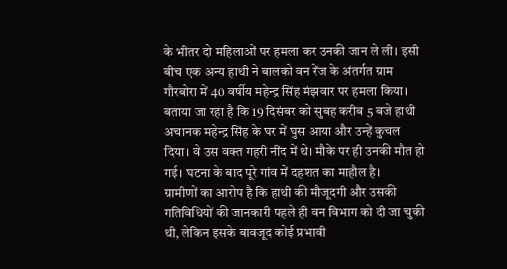के भीतर दो महिलाओं पर हमला कर उनकी जान ले ली। इसी बीच एक अन्य हाथी ने बालको वन रेंज के अंतर्गत ग्राम गौरबोरा में 40 वर्षीय महेन्द्र सिंह मंझवार पर हमला किया।
बताया जा रहा है कि 19 दिसंबर को सुबह करीब 5 बजे हाथी अचानक महेन्द्र सिंह के घर में घुस आया और उन्हें कुचल दिया। वे उस वक्त गहरी नींद में थे। मौके पर ही उनकी मौत हो गई। घटना के बाद पूरे गांव में दहशत का माहौल है।
ग्रामीणों का आरोप है कि हाथी की मौजूदगी और उसकी गतिविधियों की जानकारी पहले ही वन विभाग को दी जा चुकी थी, लेकिन इसके बावजूद कोई प्रभावी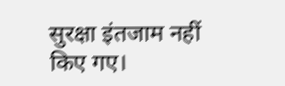सुरक्षा इंतजाम नहीं किए गए।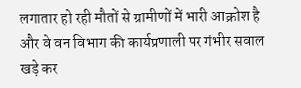लगातार हो रही मौतों से ग्रामीणों में भारी आक्रोश है और वे वन विभाग की कार्यप्रणाली पर गंभीर सवाल खड़े कर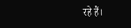रहे हैं।